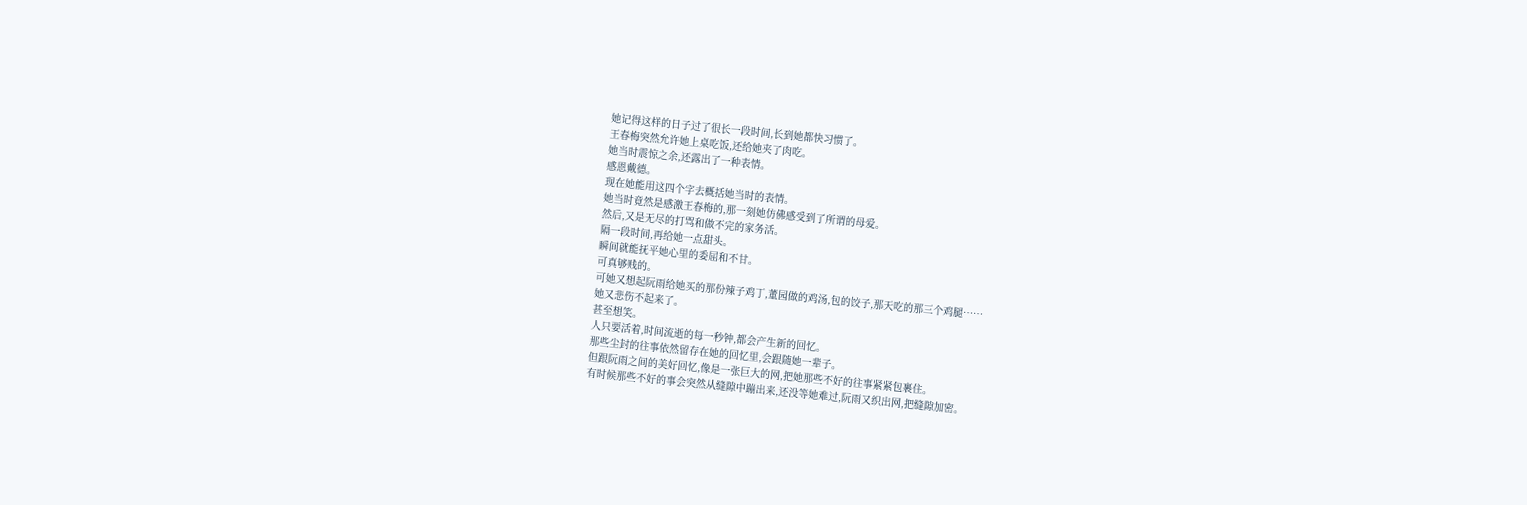她记得这样的日子过了很长一段时间,长到她都快习惯了。
王春梅突然允许她上桌吃饭,还给她夹了肉吃。
她当时震惊之余,还露出了一种表情。
感恩戴德。
现在她能用这四个字去概括她当时的表情。
她当时竟然是感激王春梅的,那一刻她仿佛感受到了所谓的母爱。
然后,又是无尽的打骂和做不完的家务活。
隔一段时间,再给她一点甜头。
瞬间就能抚平她心里的委屈和不甘。
可真够贱的。
可她又想起阮雨给她买的那份辣子鸡丁,董园做的鸡汤,包的饺子,那天吃的那三个鸡腿……
她又悲伤不起来了。
甚至想笑。
人只要活着,时间流逝的每一秒钟,都会产生新的回忆。
那些尘封的往事依然留存在她的回忆里,会跟随她一辈子。
但跟阮雨之间的美好回忆,像是一张巨大的网,把她那些不好的往事紧紧包裹住。
有时候那些不好的事会突然从缝隙中蹦出来,还没等她难过,阮雨又织出网,把缝隙加密。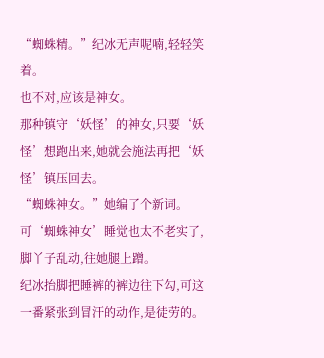“蜘蛛精。”纪冰无声呢喃,轻轻笑着。
也不对,应该是神女。
那种镇守‘妖怪’的神女,只要‘妖怪’想跑出来,她就会施法再把‘妖怪’镇压回去。
“蜘蛛神女。”她编了个新词。
可‘蜘蛛神女’睡觉也太不老实了,脚丫子乱动,往她腿上蹭。
纪冰抬脚把睡裤的裤边往下勾,可这一番紧张到冒汗的动作,是徒劳的。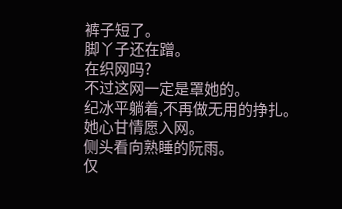裤子短了。
脚丫子还在蹭。
在织网吗?
不过这网一定是罩她的。
纪冰平躺着,不再做无用的挣扎。
她心甘情愿入网。
侧头看向熟睡的阮雨。
仅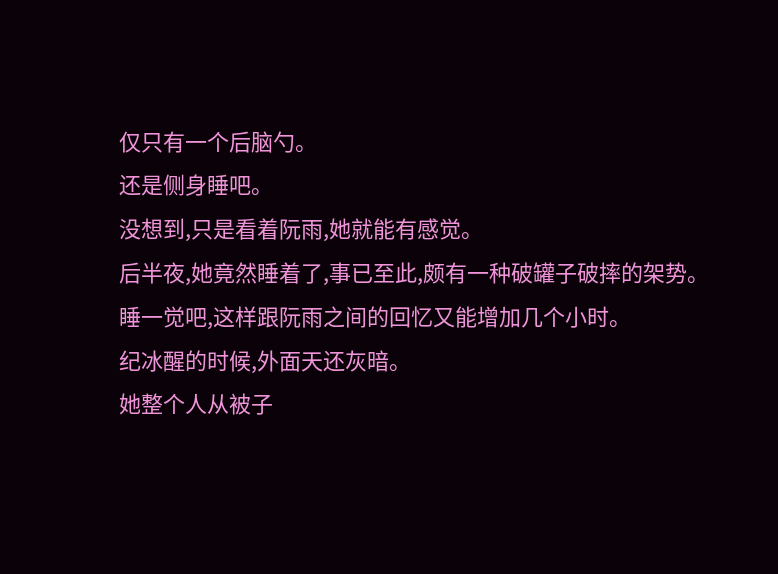仅只有一个后脑勺。
还是侧身睡吧。
没想到,只是看着阮雨,她就能有感觉。
后半夜,她竟然睡着了,事已至此,颇有一种破罐子破摔的架势。
睡一觉吧,这样跟阮雨之间的回忆又能增加几个小时。
纪冰醒的时候,外面天还灰暗。
她整个人从被子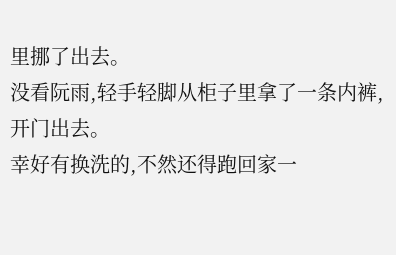里挪了出去。
没看阮雨,轻手轻脚从柜子里拿了一条内裤,开门出去。
幸好有换洗的,不然还得跑回家一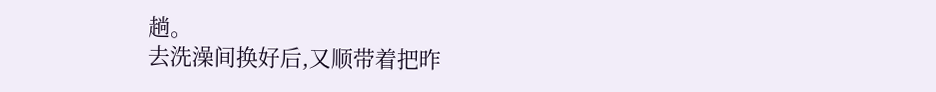趟。
去洗澡间换好后,又顺带着把昨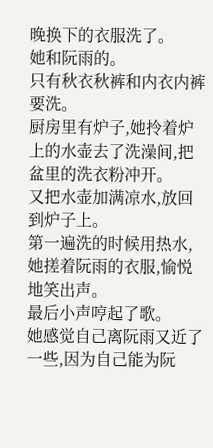晚换下的衣服洗了。
她和阮雨的。
只有秋衣秋裤和内衣内裤要洗。
厨房里有炉子,她拎着炉上的水壶去了洗澡间,把盆里的洗衣粉冲开。
又把水壶加满凉水,放回到炉子上。
第一遍洗的时候用热水,她搓着阮雨的衣服,愉悦地笑出声。
最后小声哼起了歌。
她感觉自己离阮雨又近了一些,因为自己能为阮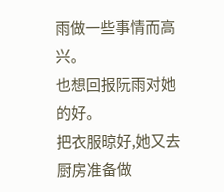雨做一些事情而高兴。
也想回报阮雨对她的好。
把衣服晾好,她又去厨房准备做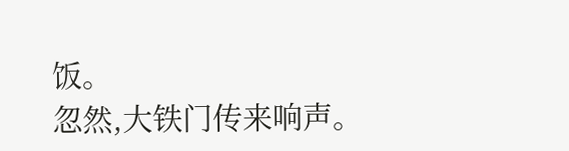饭。
忽然,大铁门传来响声。